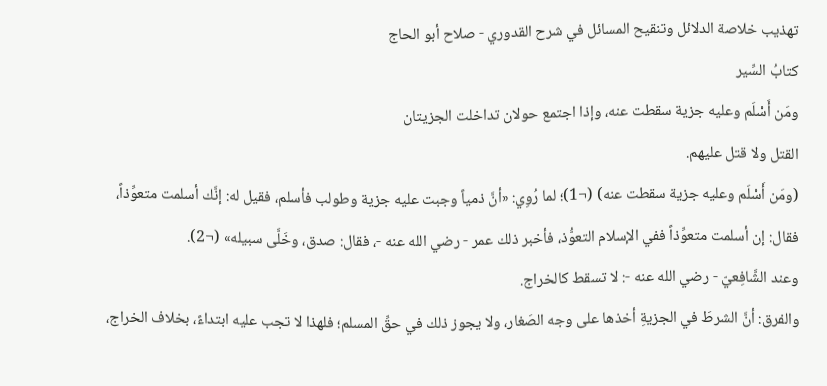تهذيب خلاصة الدلائل وتنقيح المسائل في شرح القدوري - صلاح أبو الحاج
كتابُ السِّير
ومَن أَسْلَم وعليه جزية سقطت عنه، وإذا اجتمع حولان تداخلت الجزيتان
القتل ولا قتل عليهم.
(ومَن أَسْلَم وعليه جزية سقطت عنه) (¬1)؛ لما رُوِي: «أنَّ ذمياً وجبت عليه جزية وطولب فأسلم، فقيل له: إنَّك أسلمت متعوِّذاً، فقال: إن أسلمت متعوِّذاً ففي الإسلام التعوُّذ، فأخبر ذلك عمر - رضي الله عنه -، فقال: صدق، وخَلَّى سبيله» (¬2).
وعند الشَّافِعيّ - رضي الله عنه -: لا تسقط كالخراج.
والفرق: أنَّ الشرطَ في الجزيةِ أخذها على وجه الصَغار، ولا يجوز ذلك في حقِّ المسلم؛ فلهذا لا تجب عليه ابتداءً، بخلاف الخراج،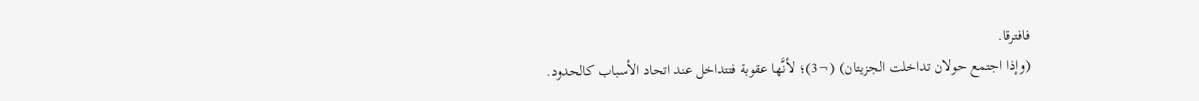فافترقا.
(وإذا اجتمع حولان تداخلت الجزيتان) (¬3)؛ لأنَّها عقوبة فتتداخل عند اتحاد الأسباب كالحدود.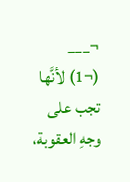¬___
(¬1) لأنَّها تجب على وجهِ العقوبة،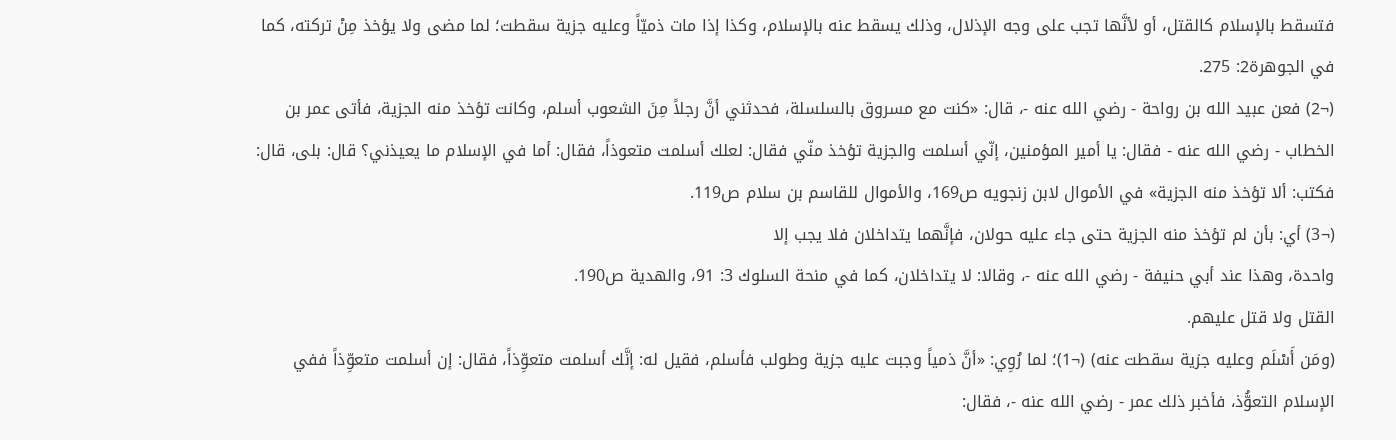فتسقط بالإسلام كالقتل، أو لأنَّها تجب على وجه الإذلال، وذلك يسقط عنه بالإسلام، وكذا إذا مات ذميّاً وعليه جزية سقطت؛ لما مضى ولا يؤخذ مِنْ تركته، كما في الجوهرة2: 275.
(¬2) فعن عبيد الله بن رواحة - رضي الله عنه -، قال: «كنت مع مسروق بالسلسلة، فحدثني أنَّ رجلاً مِنَ الشعوب أسلم، وكانت تؤخذ منه الجزية، فأتى عمر بن الخطاب - رضي الله عنه - فقال: يا أمير المؤمنين، إنّي أسلمت والجزية تؤخذ منّي فقال: لعلك أسلمت متعوذاً، فقال: أما في الإسلام ما يعيذني؟ قال: بلى، قال: فكتب: ألا تؤخذ منه الجزية» في الأموال لابن زنجويه ص169، والأموال للقاسم بن سلام ص119.
(¬3) أي: بأن لم تؤخذ منه الجزية حتى جاء عليه حولان، فإنَّهما يتداخلان فلا يجب إلا
واحدة، وهذا عند أبي حنيفة - رضي الله عنه -، وقالا: لا يتداخلان، كما في منحة السلوك 3: 91، والهدية ص190.
القتل ولا قتل عليهم.
(ومَن أَسْلَم وعليه جزية سقطت عنه) (¬1)؛ لما رُوِي: «أنَّ ذمياً وجبت عليه جزية وطولب فأسلم، فقيل له: إنَّك أسلمت متعوِّذاً، فقال: إن أسلمت متعوِّذاً ففي الإسلام التعوُّذ، فأخبر ذلك عمر - رضي الله عنه -، فقال: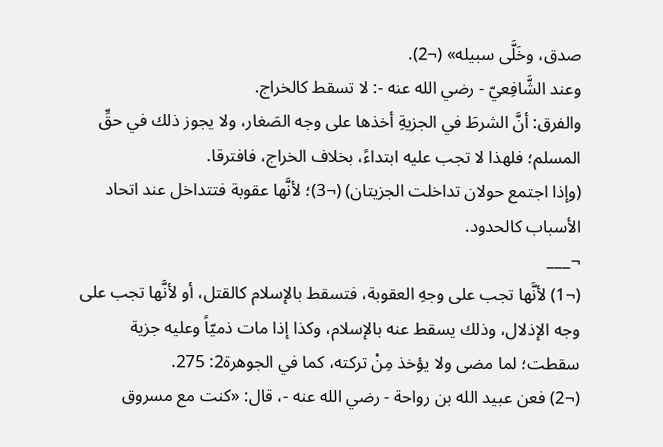صدق، وخَلَّى سبيله» (¬2).
وعند الشَّافِعيّ - رضي الله عنه -: لا تسقط كالخراج.
والفرق: أنَّ الشرطَ في الجزيةِ أخذها على وجه الصَغار، ولا يجوز ذلك في حقِّ المسلم؛ فلهذا لا تجب عليه ابتداءً، بخلاف الخراج، فافترقا.
(وإذا اجتمع حولان تداخلت الجزيتان) (¬3)؛ لأنَّها عقوبة فتتداخل عند اتحاد الأسباب كالحدود.
¬___
(¬1) لأنَّها تجب على وجهِ العقوبة، فتسقط بالإسلام كالقتل، أو لأنَّها تجب على وجه الإذلال، وذلك يسقط عنه بالإسلام، وكذا إذا مات ذميّاً وعليه جزية سقطت؛ لما مضى ولا يؤخذ مِنْ تركته، كما في الجوهرة2: 275.
(¬2) فعن عبيد الله بن رواحة - رضي الله عنه -، قال: «كنت مع مسروق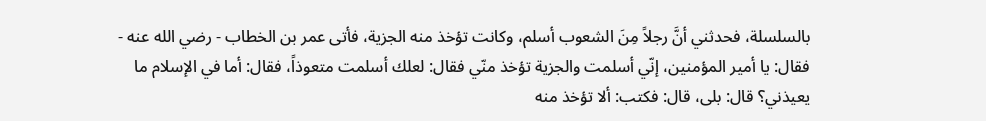بالسلسلة، فحدثني أنَّ رجلاً مِنَ الشعوب أسلم، وكانت تؤخذ منه الجزية، فأتى عمر بن الخطاب - رضي الله عنه - فقال: يا أمير المؤمنين، إنّي أسلمت والجزية تؤخذ منّي فقال: لعلك أسلمت متعوذاً، فقال: أما في الإسلام ما يعيذني؟ قال: بلى، قال: فكتب: ألا تؤخذ منه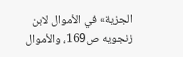الجزية» في الأموال لابن زنجويه ص169، والأموال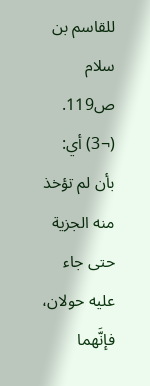للقاسم بن سلام ص119.
(¬3) أي: بأن لم تؤخذ منه الجزية حتى جاء عليه حولان، فإنَّهما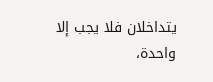يتداخلان فلا يجب إلا
واحدة،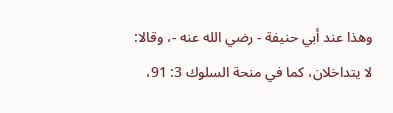وهذا عند أبي حنيفة - رضي الله عنه -، وقالا: لا يتداخلان، كما في منحة السلوك 3: 91،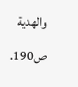والهدية ص190.